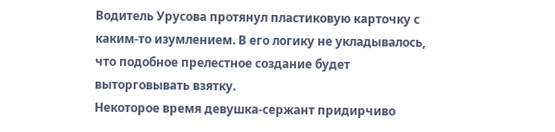Водитель Урусова протянул пластиковую карточку с каким-то изумлением. В его логику не укладывалось, что подобное прелестное создание будет выторговывать взятку.
Некоторое время девушка-сержант придирчиво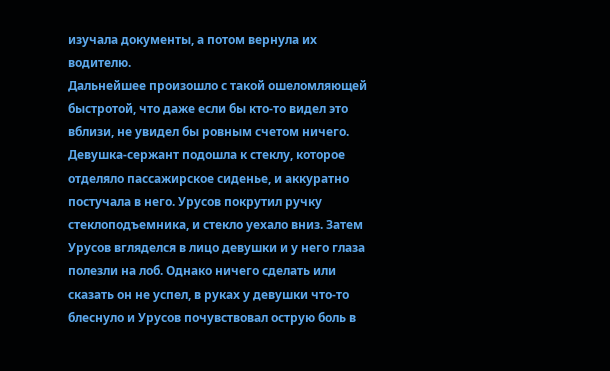изучала документы, а потом вернула их водителю.
Дальнейшее произошло с такой ошеломляющей быстротой, что даже если бы кто-то видел это вблизи, не увидел бы ровным счетом ничего.
Девушка-сержант подошла к стеклу, которое отделяло пассажирское сиденье, и аккуратно постучала в него. Урусов покрутил ручку стеклоподъемника, и стекло уехало вниз. Затем Урусов вгляделся в лицо девушки и у него глаза полезли на лоб. Однако ничего сделать или сказать он не успел, в руках у девушки что-то блеснуло и Урусов почувствовал острую боль в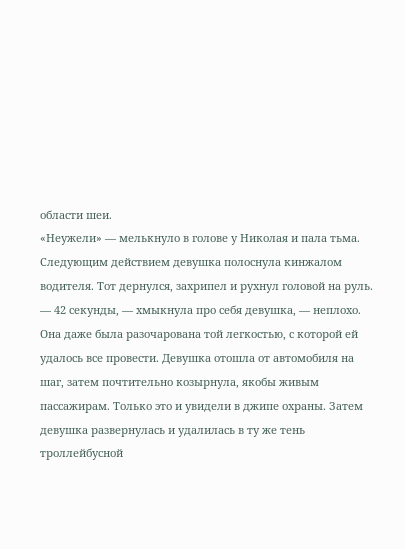области шеи.
«Неужели» — мелькнуло в голове у Николая и пала тьма.
Следующим действием девушка полоснула кинжалом водителя. Тот дернулся, захрипел и рухнул головой на руль.
— 42 секунды, — хмыкнула про себя девушка, — неплохо. Она даже была разочарована той легкостью, с которой ей удалось все провести. Девушка отошла от автомобиля на шаг, затем почтительно козырнула, якобы живым пассажирам. Только это и увидели в джипе охраны. Затем девушка развернулась и удалилась в ту же тень троллейбусной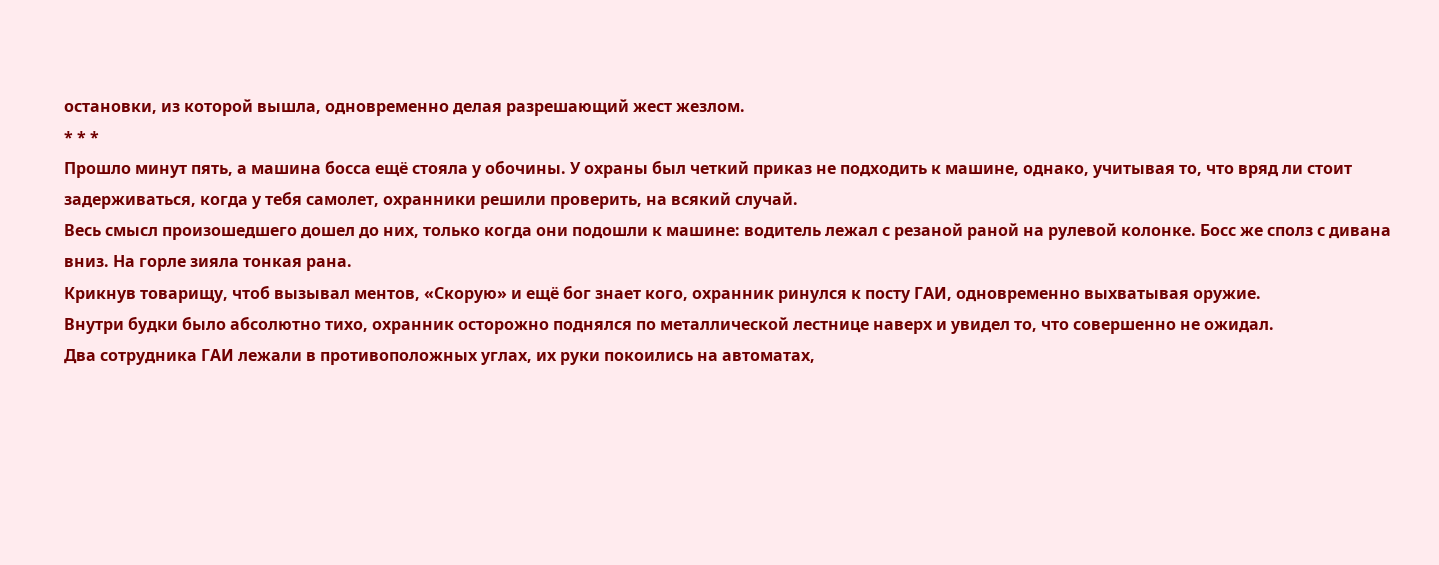остановки, из которой вышла, одновременно делая разрешающий жест жезлом.
* * *
Прошло минут пять, а машина босса ещё стояла у обочины. У охраны был четкий приказ не подходить к машине, однако, учитывая то, что вряд ли стоит задерживаться, когда у тебя самолет, охранники решили проверить, на всякий случай.
Весь смысл произошедшего дошел до них, только когда они подошли к машине: водитель лежал с резаной раной на рулевой колонке. Босс же сполз с дивана вниз. На горле зияла тонкая рана.
Крикнув товарищу, чтоб вызывал ментов, «Скорую» и ещё бог знает кого, охранник ринулся к посту ГАИ, одновременно выхватывая оружие.
Внутри будки было абсолютно тихо, охранник осторожно поднялся по металлической лестнице наверх и увидел то, что совершенно не ожидал.
Два сотрудника ГАИ лежали в противоположных углах, их руки покоились на автоматах,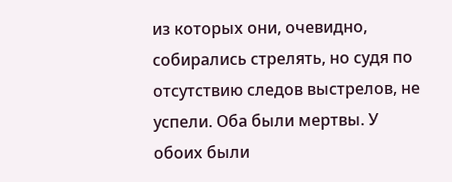из которых они, очевидно, собирались стрелять, но судя по отсутствию следов выстрелов, не успели. Оба были мертвы. У обоих были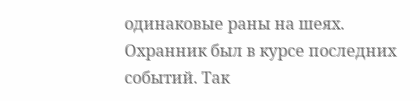одинаковые раны на шеях. Охранник был в курсе последних событий. Так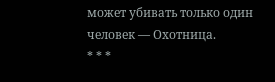может убивать только один человек — Охотница.
* * *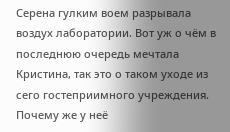Серена гулким воем разрывала воздух лаборатории. Вот уж о чём в последнюю очередь мечтала Кристина, так это о таком уходе из сего гостеприимного учреждения. Почему же у неё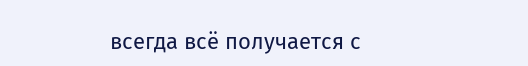всегда всё получается с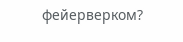фейерверком?